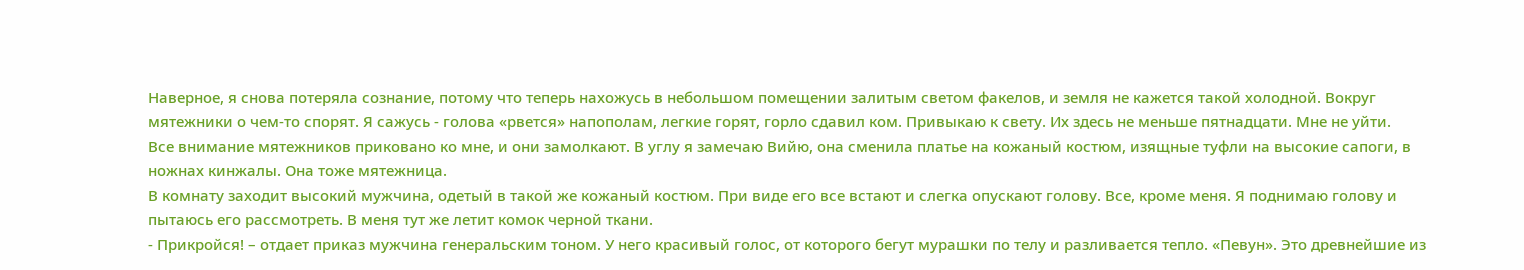Наверное, я снова потеряла сознание, потому что теперь нахожусь в небольшом помещении залитым светом факелов, и земля не кажется такой холодной. Вокруг мятежники о чем-то спорят. Я сажусь - голова «рвется» напополам, легкие горят, горло сдавил ком. Привыкаю к свету. Их здесь не меньше пятнадцати. Мне не уйти.
Все внимание мятежников приковано ко мне, и они замолкают. В углу я замечаю Вийю, она сменила платье на кожаный костюм, изящные туфли на высокие сапоги, в ножнах кинжалы. Она тоже мятежница.
В комнату заходит высокий мужчина, одетый в такой же кожаный костюм. При виде его все встают и слегка опускают голову. Все, кроме меня. Я поднимаю голову и пытаюсь его рассмотреть. В меня тут же летит комок черной ткани.
- Прикройся! – отдает приказ мужчина генеральским тоном. У него красивый голос, от которого бегут мурашки по телу и разливается тепло. «Певун». Это древнейшие из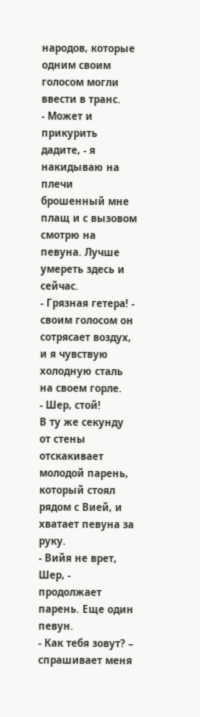народов, которые одним своим голосом могли ввести в транс.
- Может и прикурить дадите, - я накидываю на плечи брошенный мне плащ и с вызовом смотрю на певуна. Лучше умереть здесь и сейчас.
- Грязная гетера! - своим голосом он сотрясает воздух, и я чувствую холодную сталь на своем горле.
- Шер, стой!
В ту же секунду от стены отскакивает молодой парень, который стоял рядом с Вией, и хватает певуна за руку.
- Вийя не врет, Шер, - продолжает парень. Еще один певун.
- Как тебя зовут? – спрашивает меня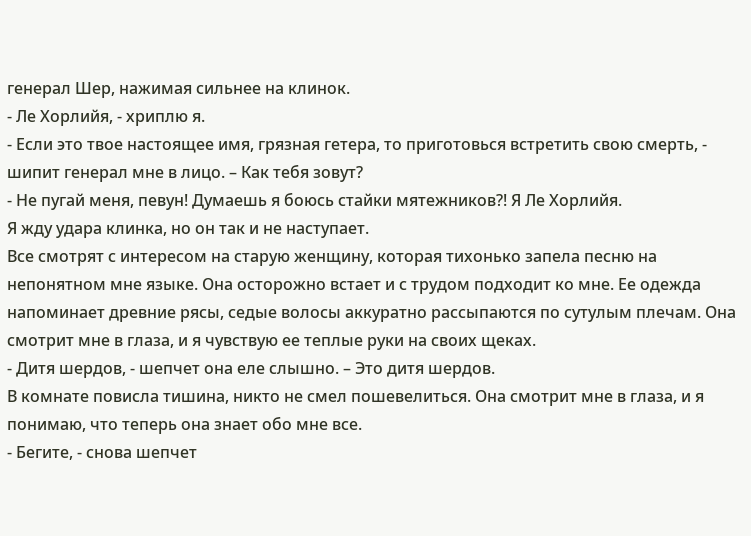генерал Шер, нажимая сильнее на клинок.
- Ле Хорлийя, - хриплю я.
- Если это твое настоящее имя, грязная гетера, то приготовься встретить свою смерть, - шипит генерал мне в лицо. – Как тебя зовут?
- Не пугай меня, певун! Думаешь я боюсь стайки мятежников?! Я Ле Хорлийя.
Я жду удара клинка, но он так и не наступает.
Все смотрят с интересом на старую женщину, которая тихонько запела песню на непонятном мне языке. Она осторожно встает и с трудом подходит ко мне. Ее одежда напоминает древние рясы, седые волосы аккуратно рассыпаются по сутулым плечам. Она смотрит мне в глаза, и я чувствую ее теплые руки на своих щеках.
- Дитя шердов, - шепчет она еле слышно. – Это дитя шердов.
В комнате повисла тишина, никто не смел пошевелиться. Она смотрит мне в глаза, и я понимаю, что теперь она знает обо мне все.
- Бегите, - снова шепчет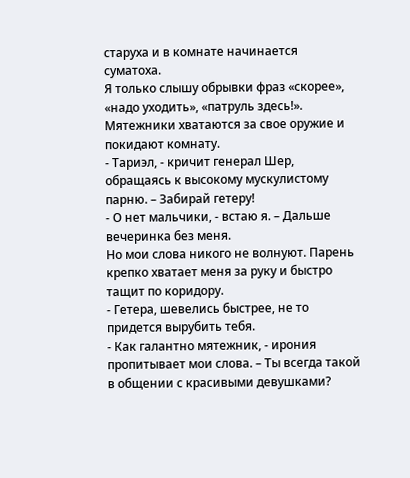старуха и в комнате начинается суматоха.
Я только слышу обрывки фраз «скорее», «надо уходить», «патруль здесь!».
Мятежники хватаются за свое оружие и покидают комнату.
- Тариэл, - кричит генерал Шер, обращаясь к высокому мускулистому парню. – Забирай гетеру!
- О нет мальчики, - встаю я. – Дальше вечеринка без меня.
Но мои слова никого не волнуют. Парень крепко хватает меня за руку и быстро тащит по коридору.
- Гетера, шевелись быстрее, не то придется вырубить тебя.
- Как галантно мятежник, - ирония пропитывает мои слова. – Ты всегда такой в общении с красивыми девушками?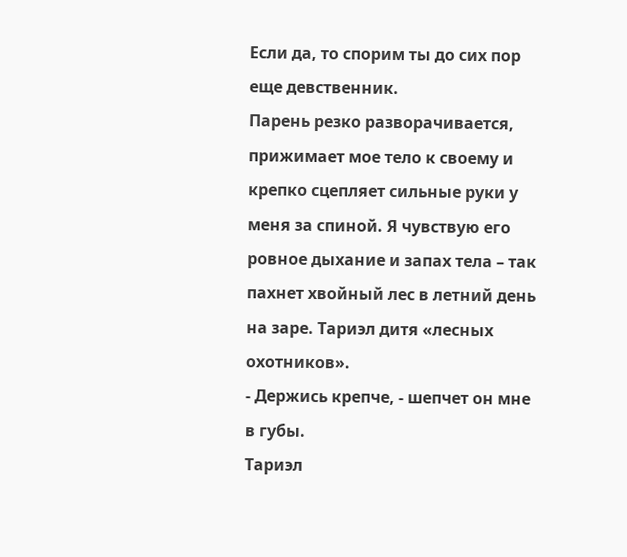Если да, то спорим ты до сих пор еще девственник.
Парень резко разворачивается, прижимает мое тело к своему и крепко сцепляет сильные руки у меня за спиной. Я чувствую его ровное дыхание и запах тела – так пахнет хвойный лес в летний день на заре. Тариэл дитя «лесных охотников».
- Держись крепче, - шепчет он мне в губы.
Тариэл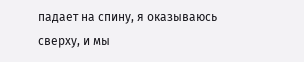падает на спину, я оказываюсь сверху, и мы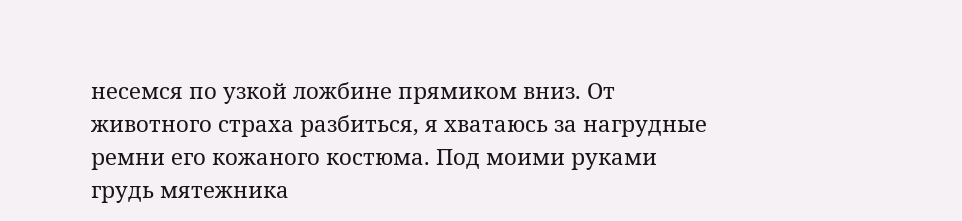несемся по узкой ложбине прямиком вниз. От животного страха разбиться, я хватаюсь за нагрудные ремни его кожаного костюма. Под моими руками грудь мятежника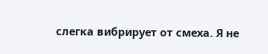слегка вибрирует от смеха. Я не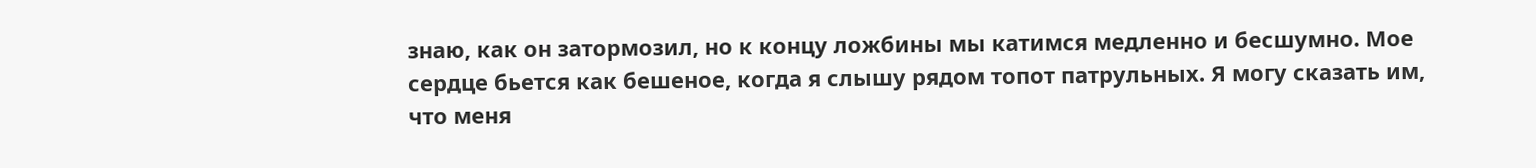знаю, как он затормозил, но к концу ложбины мы катимся медленно и бесшумно. Мое сердце бьется как бешеное, когда я слышу рядом топот патрульных. Я могу сказать им, что меня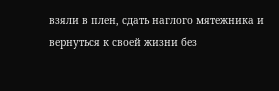взяли в плен, сдать наглого мятежника и вернуться к своей жизни без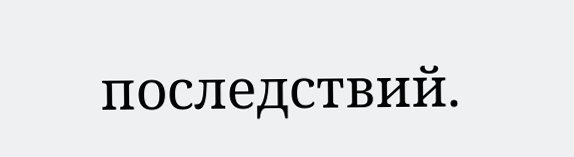последствий.